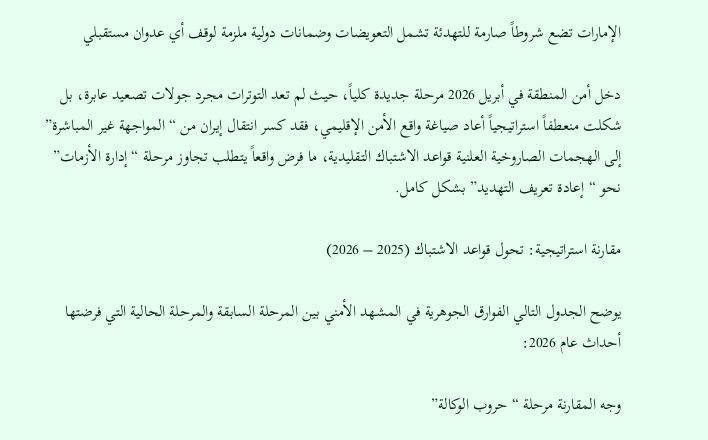الإمارات تضع شروطاً صارمة للتهدئة تشمل التعويضات وضمانات دولية ملزمة لوقف أي عدوان مستقبلي

دخل أمن المنطقة في أبريل 2026 مرحلة جديدة كلياً، حيث لم تعد التوترات مجرد جولات تصعيد عابرة، بل شكلت منعطفاً استراتيجياً أعاد صياغة واقع الأمن الإقليمي، فقد كسر انتقال إيران من “المواجهة غير المباشرة” إلى الهجمات الصاروخية العلنية قواعد الاشتباك التقليدية، ما فرض واقعاً يتطلب تجاوز مرحلة “إدارة الأزمات” نحو “إعادة تعريف التهديد” بشكل كامل.

مقارنة استراتيجية: تحول قواعد الاشتباك (2025 – 2026)

يوضح الجدول التالي الفوارق الجوهرية في المشهد الأمني بين المرحلة السابقة والمرحلة الحالية التي فرضتها أحداث عام 2026:

وجه المقارنة مرحلة “حروب الوكالة”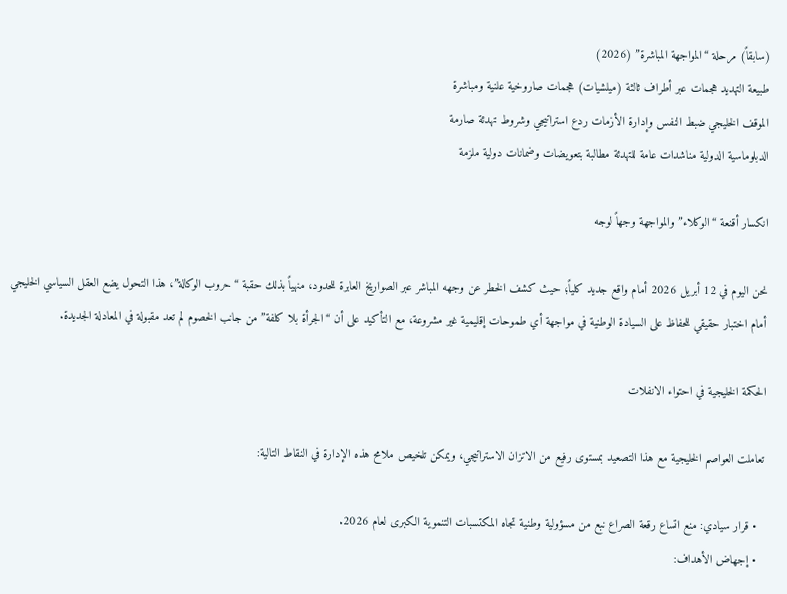(سابقاً) مرحلة “المواجهة المباشرة” (2026)
طبيعة التهديد هجمات عبر أطراف ثالثة (ميلشيات) هجمات صاروخية علنية ومباشرة
الموقف الخليجي ضبط النفس وإدارة الأزمات ردع استراتيجي وشروط تهدئة صارمة
الدبلوماسية الدولية مناشدات عامة للتهدئة مطالبة بتعويضات وضمانات دولية ملزمة

انكسار أقنعة “الوكلاء” والمواجهة وجهاً لوجه

نحن اليوم في 12 أبريل 2026 أمام واقع جديد كلياً؛ حيث كشف الخطر عن وجهه المباشر عبر الصواريخ العابرة للحدود، منهياً بذلك حقبة “حروب الوكالة”، هذا التحول يضع العقل السياسي الخليجي أمام اختبار حقيقي للحفاظ على السيادة الوطنية في مواجهة أي طموحات إقليمية غير مشروعة، مع التأكيد على أن “الجرأة بلا كلفة” من جانب الخصوم لم تعد مقبولة في المعادلة الجديدة.

الحكمة الخليجية في احتواء الانفلات

تعاملت العواصم الخليجية مع هذا التصعيد بمستوى رفيع من الاتزان الاستراتيجي، ويمكن تلخيص ملامح هذه الإدارة في النقاط التالية:

  • قرار سيادي: منع اتساع رقعة الصراع نبع من مسؤولية وطنية تجاه المكتسبات التنموية الكبرى لعام 2026.
  • إجهاض الأهداف: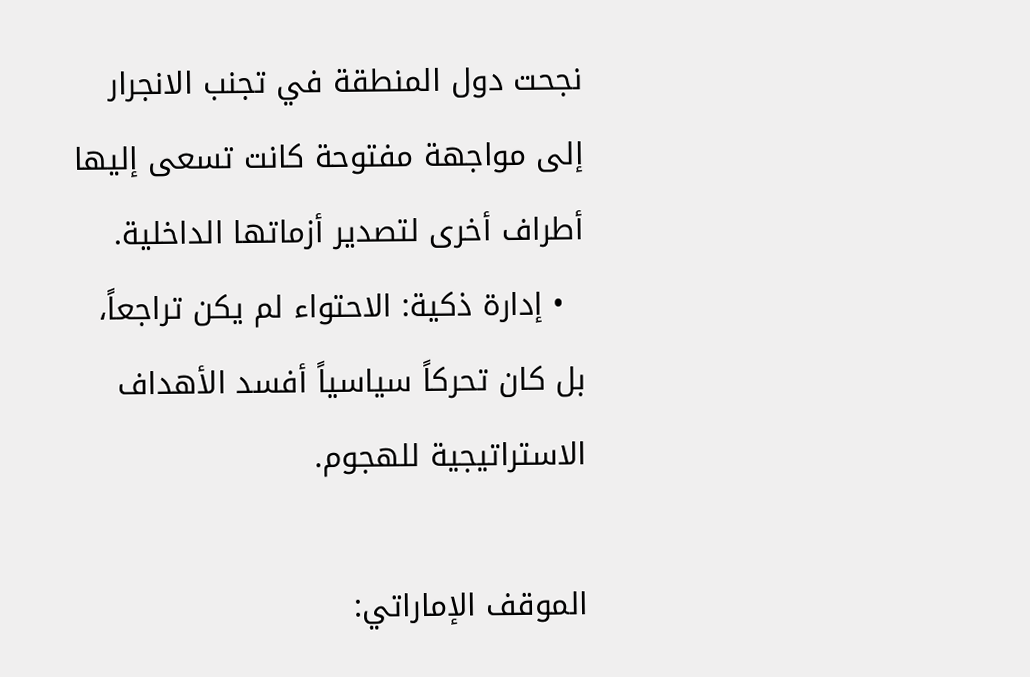نجحت دول المنطقة في تجنب الانجرار إلى مواجهة مفتوحة كانت تسعى إليها أطراف أخرى لتصدير أزماتها الداخلية.
  • إدارة ذكية: الاحتواء لم يكن تراجعاً، بل كان تحركاً سياسياً أفسد الأهداف الاستراتيجية للهجوم.

الموقف الإماراتي: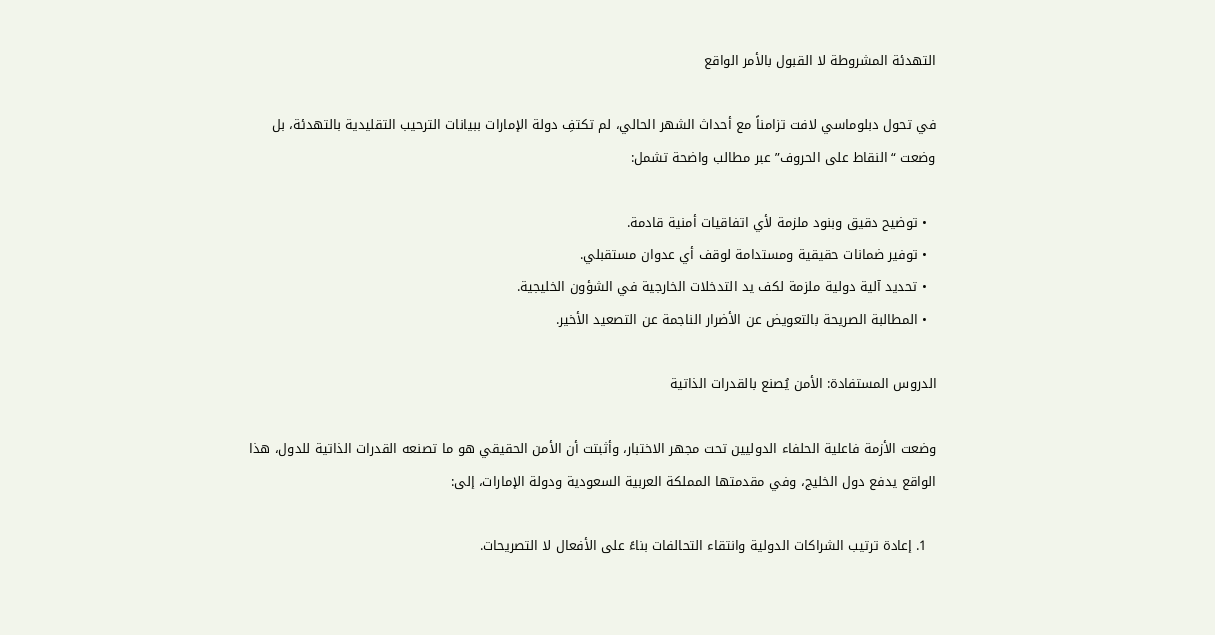التهدئة المشروطة لا القبول بالأمر الواقع

في تحول دبلوماسي لافت تزامناً مع أحداث الشهر الحالي، لم تكتفِ دولة الإمارات ببيانات الترحيب التقليدية بالتهدئة، بل وضعت “النقاط على الحروف” عبر مطالب واضحة تشمل:

  • توضيح دقيق وبنود ملزمة لأي اتفاقيات أمنية قادمة.
  • توفير ضمانات حقيقية ومستدامة لوقف أي عدوان مستقبلي.
  • تحديد آلية دولية ملزمة لكف يد التدخلات الخارجية في الشؤون الخليجية.
  • المطالبة الصريحة بالتعويض عن الأضرار الناجمة عن التصعيد الأخير.

الدروس المستفادة: الأمن يُصنع بالقدرات الذاتية

وضعت الأزمة فاعلية الحلفاء الدوليين تحت مجهر الاختبار، وأثبتت أن الأمن الحقيقي هو ما تصنعه القدرات الذاتية للدول، هذا الواقع يدفع دول الخليج، وفي مقدمتها المملكة العربية السعودية ودولة الإمارات، إلى:

  1. إعادة ترتيب الشراكات الدولية وانتقاء التحالفات بناءً على الأفعال لا التصريحات.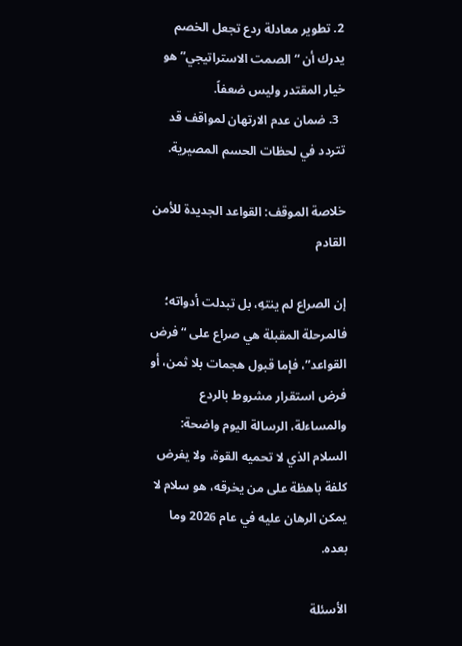2. تطوير معادلة ردع تجعل الخصم يدرك أن “الصمت الاستراتيجي” هو خيار المقتدر وليس ضعفاً.
  3. ضمان عدم الارتهان لمواقف قد تتردد في لحظات الحسم المصيرية.

خلاصة الموقف: القواعد الجديدة للأمن القادم

إن الصراع لم ينتهِ، بل تبدلت أدواته؛ فالمرحلة المقبلة هي صراع على “فرض القواعد”، فإما قبول هجمات بلا ثمن، أو فرض استقرار مشروط بالردع والمساءلة، الرسالة اليوم واضحة: السلام الذي لا تحميه القوة، ولا يفرض كلفة باهظة على من يخرقه، هو سلام لا يمكن الرهان عليه في عام 2026 وما بعده.

الأسئلة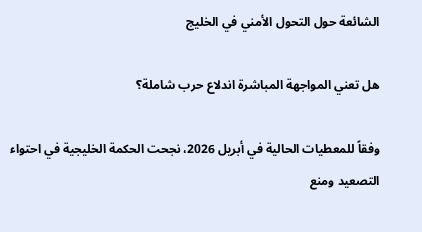الشائعة حول التحول الأمني في الخليج

هل تعني المواجهة المباشرة اندلاع حرب شاملة؟

وفقاً للمعطيات الحالية في أبريل 2026، نجحت الحكمة الخليجية في احتواء التصعيد ومنع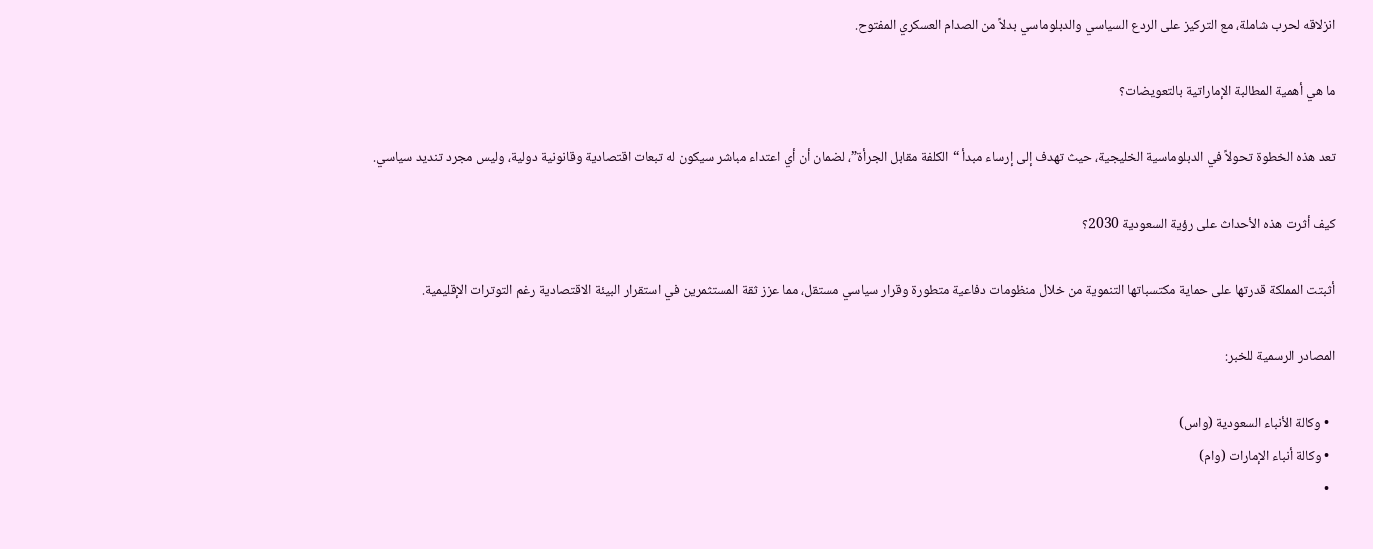انزلاقه لحرب شاملة، مع التركيز على الردع السياسي والدبلوماسي بدلاً من الصدام العسكري المفتوح.

ما هي أهمية المطالبة الإماراتية بالتعويضات؟

تعد هذه الخطوة تحولاً في الدبلوماسية الخليجية، حيث تهدف إلى إرساء مبدأ “الكلفة مقابل الجرأة”، لضمان أن أي اعتداء مباشر سيكون له تبعات اقتصادية وقانونية دولية، وليس مجرد تنديد سياسي.

كيف أثرت هذه الأحداث على رؤية السعودية 2030؟

أثبتت المملكة قدرتها على حماية مكتسباتها التنموية من خلال منظومات دفاعية متطورة وقرار سياسي مستقل، مما عزز ثقة المستثمرين في استقرار البيئة الاقتصادية رغم التوترات الإقليمية.

المصادر الرسمية للخبر:

  • وكالة الأنباء السعودية (واس)
  • وكالة أنباء الإمارات (وام)
  •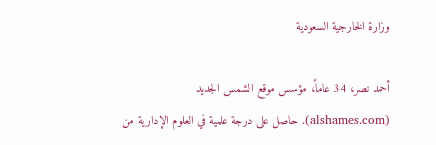وزارة الخارجية السعودية

أحمد نصر، 34 عاماً، مؤسس موقع الشمس الجديد (alshames.com). حاصل على درجة علمية في العلوم الإدارية من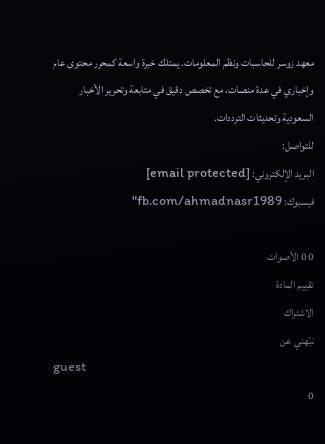معهد زوسر للحاسبات ونظم المعلومات. يمتلك خبرة واسعة كمحرر محتوى عام وإخباري في عدة منصات، مع تخصص دقيق في متابعة وتحرير الأخبار السعودية وتحديثات الترددات.
للتواصل:
البريد الإلكتروني: [email protected]
فيسبوك: fb.com/ahmadnasr1989"

0 0 الأصوات
تقييم المادة
الاشتراك
نبّهني عن
guest
0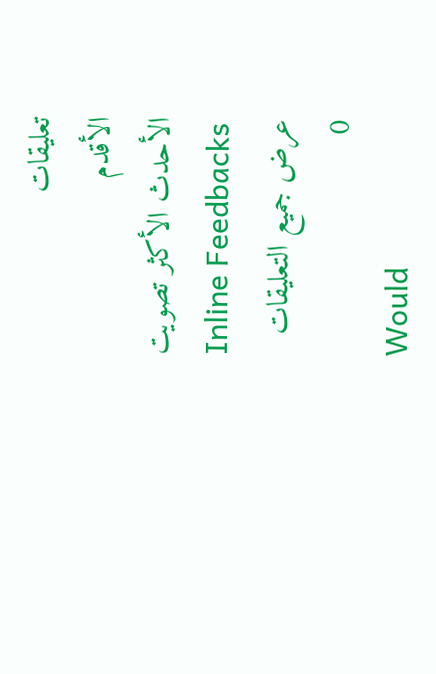تعليقات
الأقدم
الأحدث الأكثر تصويت
Inline Feedbacks
عرض جميع التعليقات
0
Would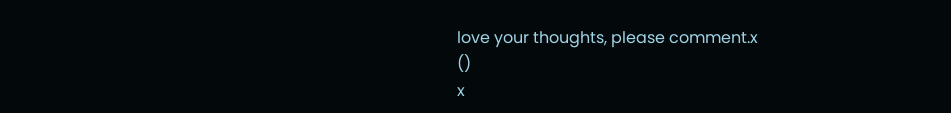love your thoughts, please comment.x
()
x